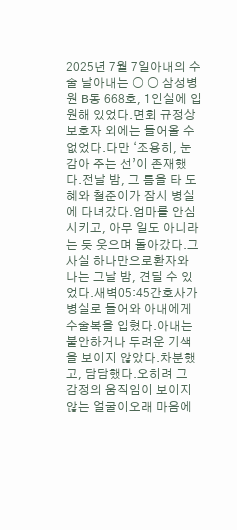2025년 7월 7일아내의 수술 날아내는 ○ ○ 삼성병원 B동 668호, 1인실에 입원해 있었다.면회 규정상 보호자 외에는 들어올 수 없었다.다만 ‘조용히, 눈감아 주는 선’이 존재했다.전날 밤, 그 틈을 타 도혜와 철준이가 잠시 병실에 다녀갔다.엄마를 안심시키고, 아무 일도 아니라는 듯 웃으며 돌아갔다.그 사실 하나만으로환자와 나는 그날 밤, 견딜 수 있었다.새벽05:45간호사가 병실로 들어와 아내에게 수술복을 입혔다.아내는 불안하거나 두려운 기색을 보이지 않았다.차분했고, 담담했다.오히려 그 감정의 움직임이 보이지 않는 얼굴이오래 마음에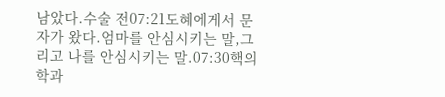남았다.수술 전07:21도혜에게서 문자가 왔다.엄마를 안심시키는 말,그리고 나를 안심시키는 말.07:30핵의학과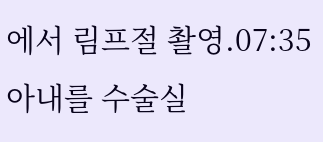에서 림프절 촬영.07:35아내를 수술실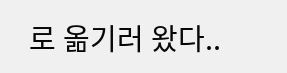로 옮기러 왔다..